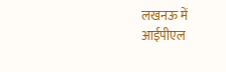लखनऊ में आईपीएल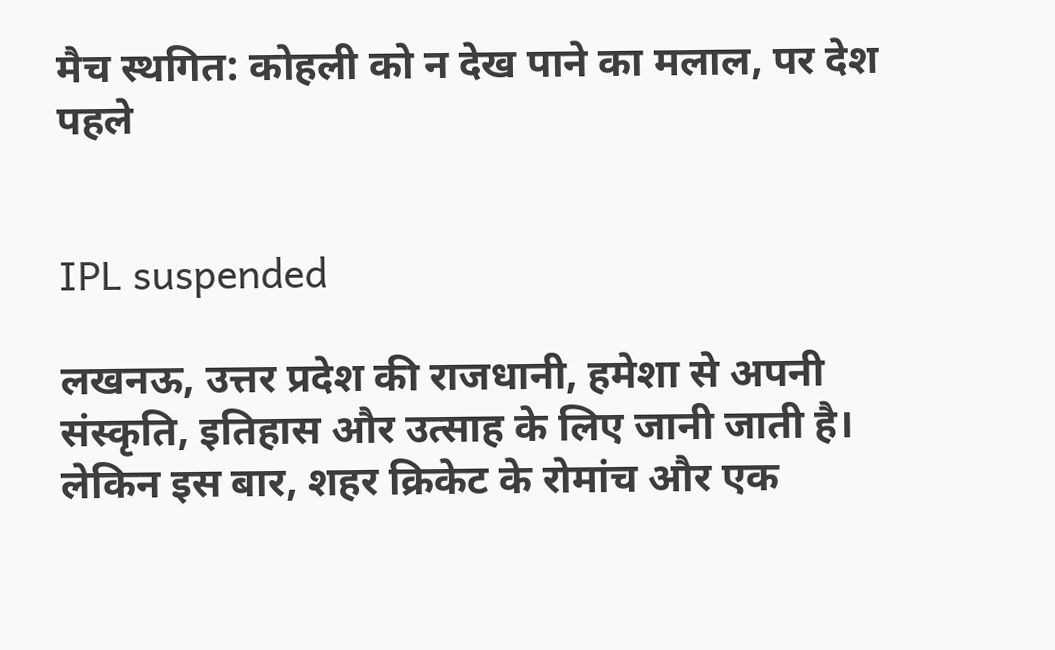मैच स्थगित: कोहली को न देख पाने का मलाल, पर देश पहले


IPL suspended

लखनऊ, उत्तर प्रदेश की राजधानी, हमेशा से अपनी संस्कृति, इतिहास और उत्साह के लिए जानी जाती है। लेकिन इस बार, शहर क्रिकेट के रोमांच और एक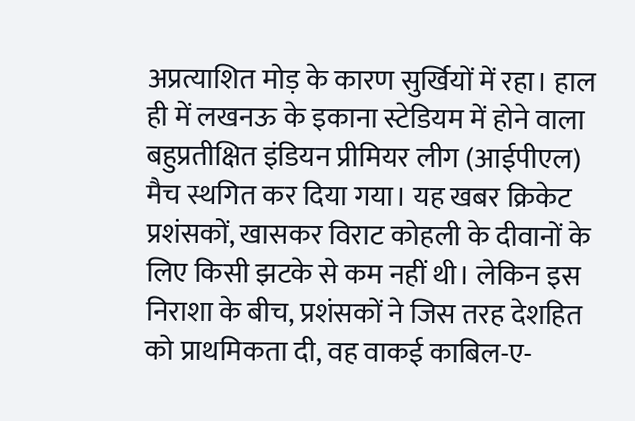अप्रत्याशित मोड़ के कारण सुर्खियों में रहा। हाल ही में लखनऊ के इकाना स्टेडियम में होने वाला बहुप्रतीक्षित इंडियन प्रीमियर लीग (आईपीएल) मैच स्थगित कर दिया गया। यह खबर क्रिकेट प्रशंसकों, खासकर विराट कोहली के दीवानों के लिए किसी झटके से कम नहीं थी। लेकिन इस निराशा के बीच, प्रशंसकों ने जिस तरह देशहित को प्राथमिकता दी, वह वाकई काबिल-ए-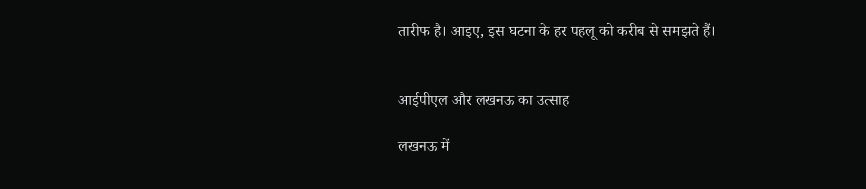तारीफ है। आइए, इस घटना के हर पहलू को करीब से समझते हैं।


आईपीएल और लखनऊ का उत्साह

लखनऊ में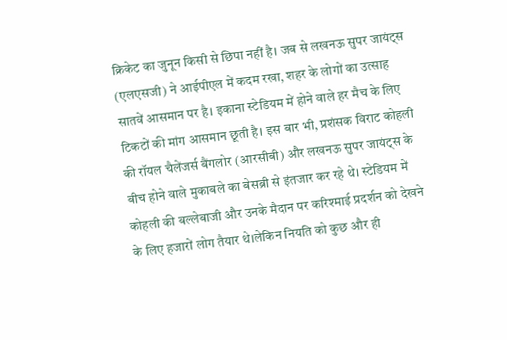क्रिकेट का जुनून किसी से छिपा नहीं है। जब से लखनऊ सुपर जायंट्स (एलएसजी) ने आईपीएल में कदम रखा, शहर के लोगों का उत्साह सातवें आसमान पर है। इकाना स्टेडियम में होने वाले हर मैच के लिए टिकटों की मांग आसमान छूती है। इस बार भी, प्रशंसक विराट कोहली की रॉयल चैलेंजर्स बैंगलोर (आरसीबी) और लखनऊ सुपर जायंट्स के बीच होने वाले मुकाबले का बेसब्री से इंतजार कर रहे थे। स्टेडियम में कोहली की बल्लेबाजी और उनके मैदान पर करिश्माई प्रदर्शन को देखने के लिए हजारों लोग तैयार थे।लेकिन नियति को कुछ और ही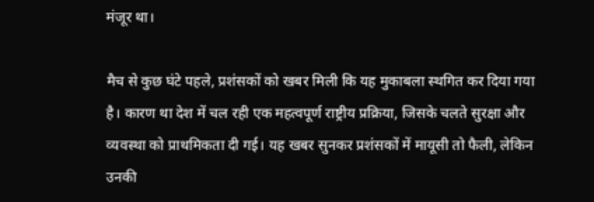मंजूर था।

मैच से कुछ घंटे पहले, प्रशंसकों को खबर मिली कि यह मुकाबला स्थगित कर दिया गया है। कारण था देश में चल रही एक महत्वपूर्ण राष्ट्रीय प्रक्रिया, जिसके चलते सुरक्षा और व्यवस्था को प्राथमिकता दी गई। यह खबर सुनकर प्रशंसकों में मायूसी तो फैली, लेकिन उनकी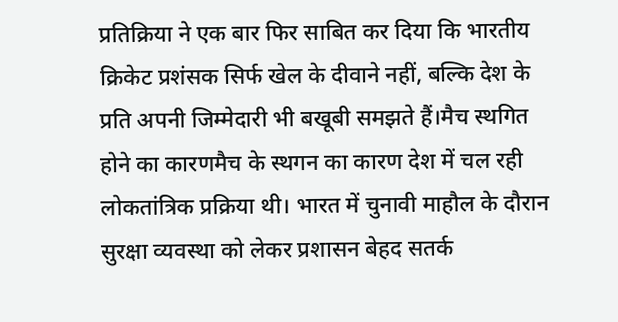प्रतिक्रिया ने एक बार फिर साबित कर दिया कि भारतीय क्रिकेट प्रशंसक सिर्फ खेल के दीवाने नहीं, बल्कि देश के प्रति अपनी जिम्मेदारी भी बखूबी समझते हैं।मैच स्थगित होने का कारणमैच के स्थगन का कारण देश में चल रही लोकतांत्रिक प्रक्रिया थी। भारत में चुनावी माहौल के दौरान सुरक्षा व्यवस्था को लेकर प्रशासन बेहद सतर्क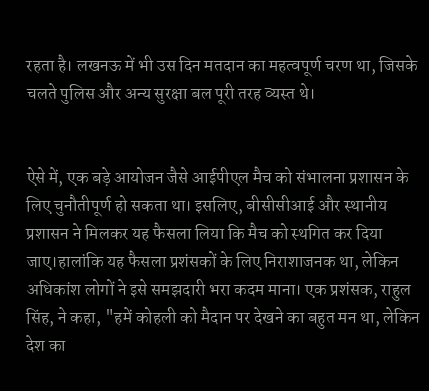रहता है। लखनऊ में भी उस दिन मतदान का महत्वपूर्ण चरण था, जिसके चलते पुलिस और अन्य सुरक्षा बल पूरी तरह व्यस्त थे।


ऐसे में, एक बड़े आयोजन जैसे आईपीएल मैच को संभालना प्रशासन के लिए चुनौतीपूर्ण हो सकता था। इसलिए, बीसीसीआई और स्थानीय प्रशासन ने मिलकर यह फैसला लिया कि मैच को स्थगित कर दिया जाए।हालांकि यह फैसला प्रशंसकों के लिए निराशाजनक था, लेकिन अधिकांश लोगों ने इसे समझदारी भरा कदम माना। एक प्रशंसक, राहुल सिंह, ने कहा, "हमें कोहली को मैदान पर देखने का बहुत मन था, लेकिन देश का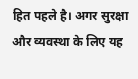हित पहले है। अगर सुरक्षा और व्यवस्था के लिए यह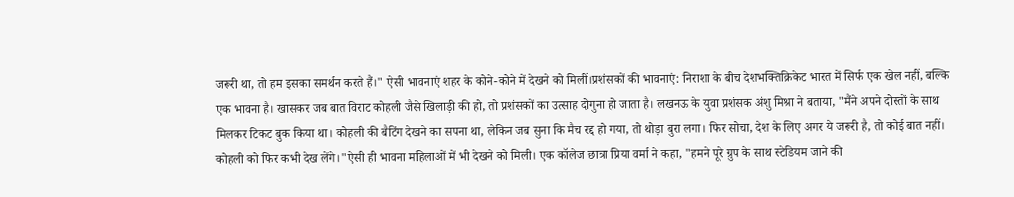जरूरी था, तो हम इसका समर्थन करते हैं।" ऐसी भावनाएं शहर के कोने-कोने में देखने को मिलीं।प्रशंसकों की भावनाएं: निराशा के बीच देशभक्तिक्रिकेट भारत में सिर्फ एक खेल नहीं, बल्कि एक भावना है। खासकर जब बात विराट कोहली जैसे खिलाड़ी की हो, तो प्रशंसकों का उत्साह दोगुना हो जाता है। लखनऊ के युवा प्रशंसक अंशु मिश्रा ने बताया, "मैंने अपने दोस्तों के साथ मिलकर टिकट बुक किया था। कोहली की बैटिंग देखने का सपना था, लेकिन जब सुना कि मैच रद्द हो गया, तो थोड़ा बुरा लगा। फिर सोचा, देश के लिए अगर ये जरूरी है, तो कोई बात नहीं। कोहली को फिर कभी देख लेंगे।"ऐसी ही भावना महिलाओं में भी देखने को मिली। एक कॉलेज छात्रा प्रिया वर्मा ने कहा, "हमने पूरे ग्रुप के साथ स्टेडियम जाने की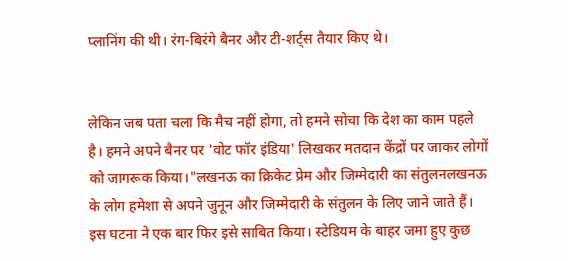प्लानिंग की थी। रंग-बिरंगे बैनर और टी-शर्ट्स तैयार किए थे।


लेकिन जब पता चला कि मैच नहीं होगा, तो हमने सोचा कि देश का काम पहले है। हमने अपने बैनर पर 'वोट फॉर इंडिया' लिखकर मतदान केंद्रों पर जाकर लोगों को जागरूक किया।"लखनऊ का क्रिकेट प्रेम और जिम्मेदारी का संतुलनलखनऊ के लोग हमेशा से अपने जुनून और जिम्मेदारी के संतुलन के लिए जाने जाते हैं। इस घटना ने एक बार फिर इसे साबित किया। स्टेडियम के बाहर जमा हुए कुछ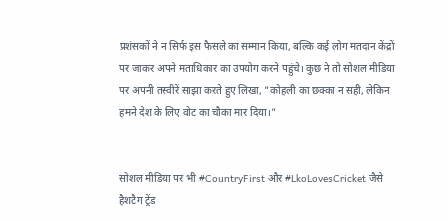प्रशंसकों ने न सिर्फ इस फैसले का सम्मान किया, बल्कि कई लोग मतदान केंद्रों पर जाकर अपने मताधिकार का उपयोग करने पहुंचे। कुछ ने तो सोशल मीडिया पर अपनी तस्वीरें साझा करते हुए लिखा, "कोहली का छक्का न सही, लेकिन हमने देश के लिए वोट का चौका मार दिया।"


सोशल मीडिया पर भी #CountryFirst और #LkoLovesCricket जैसे हैशटैग ट्रेंड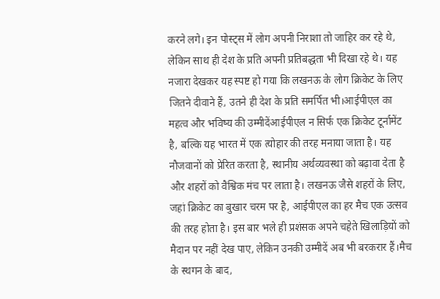करने लगे। इन पोस्ट्स में लोग अपनी निराशा तो जाहिर कर रहे थे, लेकिन साथ ही देश के प्रति अपनी प्रतिबद्धता भी दिखा रहे थे। यह नजारा देखकर यह स्पष्ट हो गया कि लखनऊ के लोग क्रिकेट के लिए जितने दीवाने हैं, उतने ही देश के प्रति समर्पित भी।आईपीएल का महत्व और भविष्य की उम्मीदेंआईपीएल न सिर्फ एक क्रिकेट टूर्नामेंट है, बल्कि यह भारत में एक त्योहार की तरह मनाया जाता है। यह नौजवानों को प्रेरित करता है, स्थानीय अर्थव्यवस्था को बढ़ावा देता है और शहरों को वैश्विक मंच पर लाता है। लखनऊ जैसे शहरों के लिए, जहां क्रिकेट का बुखार चरम पर है, आईपीएल का हर मैच एक उत्सव की तरह होता है। इस बार भले ही प्रशंसक अपने चहेते खिलाड़ियों को मैदान पर नहीं देख पाए, लेकिन उनकी उम्मीदें अब भी बरकरार हैं।मैच के स्थगन के बाद,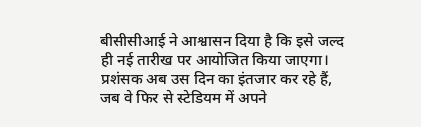बीसीसीआई ने आश्वासन दिया है कि इसे जल्द ही नई तारीख पर आयोजित किया जाएगा। प्रशंसक अब उस दिन का इंतजार कर रहे हैं, जब वे फिर से स्टेडियम में अपने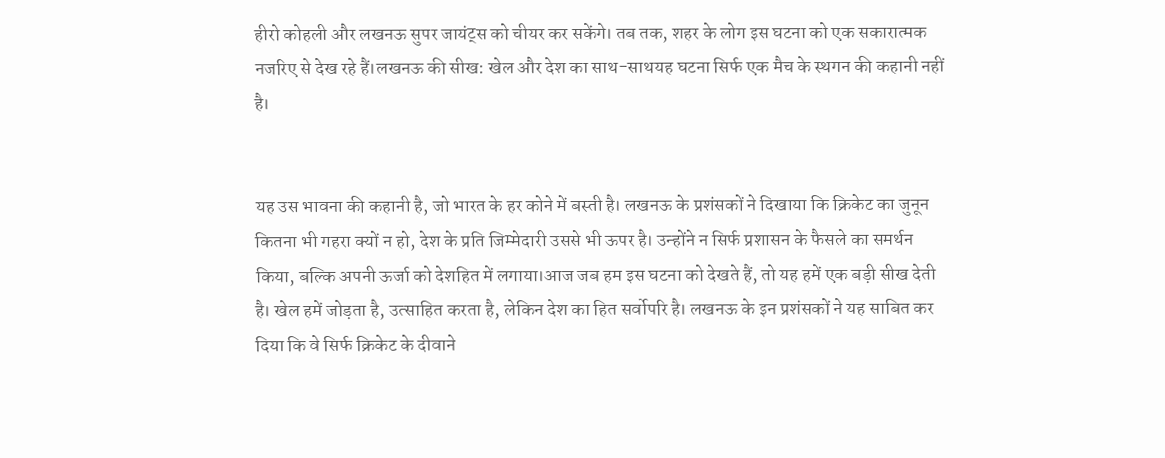हीरो कोहली और लखनऊ सुपर जायंट्स को चीयर कर सकेंगे। तब तक, शहर के लोग इस घटना को एक सकारात्मक नजरिए से देख रहे हैं।लखनऊ की सीख: खेल और देश का साथ-साथयह घटना सिर्फ एक मैच के स्थगन की कहानी नहीं है।


यह उस भावना की कहानी है, जो भारत के हर कोने में बस्ती है। लखनऊ के प्रशंसकों ने दिखाया कि क्रिकेट का जुनून कितना भी गहरा क्यों न हो, देश के प्रति जिम्मेदारी उससे भी ऊपर है। उन्होंने न सिर्फ प्रशासन के फैसले का समर्थन किया, बल्कि अपनी ऊर्जा को देशहित में लगाया।आज जब हम इस घटना को देखते हैं, तो यह हमें एक बड़ी सीख देती है। खेल हमें जोड़ता है, उत्साहित करता है, लेकिन देश का हित सर्वोपरि है। लखनऊ के इन प्रशंसकों ने यह साबित कर दिया कि वे सिर्फ क्रिकेट के दीवाने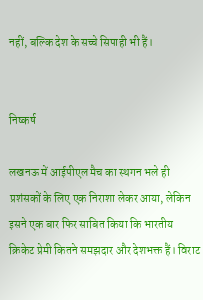नहीं, बल्कि देश के सच्चे सिपाही भी हैं।


निष्कर्ष

लखनऊ में आईपीएल मैच का स्थगन भले ही प्रशंसकों के लिए एक निराशा लेकर आया, लेकिन इसने एक बार फिर साबित किया कि भारतीय क्रिकेट प्रेमी कितने समझदार और देशभक्त हैं। विराट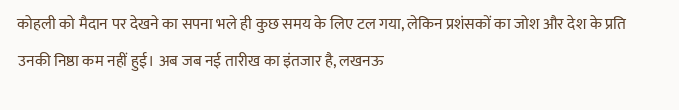कोहली को मैदान पर देखने का सपना भले ही कुछ समय के लिए टल गया, लेकिन प्रशंसकों का जोश और देश के प्रति उनकी निष्ठा कम नहीं हुई। अब जब नई तारीख का इंतजार है, लखनऊ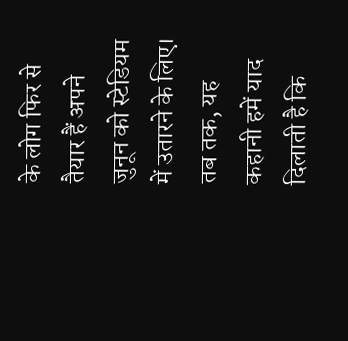के लोग फिर से तैयार हैं अपने जुनून को स्टेडियम में उतारने के लिए। तब तक, यह कहानी हमें याद दिलाती है कि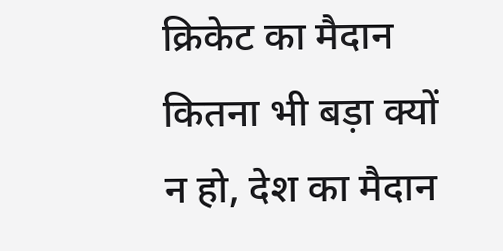क्रिकेट का मैदान कितना भी बड़ा क्यों न हो, देश का मैदान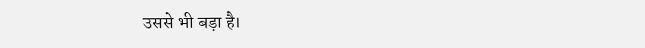उससे भी बड़ा है।